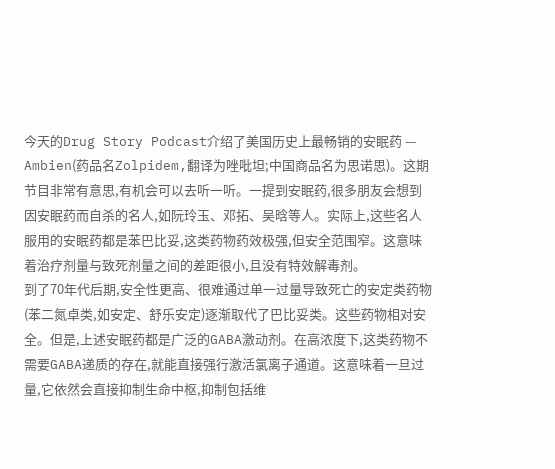今天的Drug Story Podcast介绍了美国历史上最畅销的安眠药 — Ambien(药品名Zolpidem,翻译为唑吡坦;中国商品名为思诺思)。这期节目非常有意思,有机会可以去听一听。一提到安眠药,很多朋友会想到因安眠药而自杀的名人,如阮玲玉、邓拓、吴晗等人。实际上,这些名人服用的安眠药都是苯巴比妥,这类药物药效极强,但安全范围窄。这意味着治疗剂量与致死剂量之间的差距很小,且没有特效解毒剂。
到了70年代后期,安全性更高、很难通过单一过量导致死亡的安定类药物(苯二氮卓类,如安定、舒乐安定)逐渐取代了巴比妥类。这些药物相对安全。但是,上述安眠药都是广泛的GABA激动剂。在高浓度下,这类药物不需要GABA递质的存在,就能直接强行激活氯离子通道。这意味着一旦过量,它依然会直接抑制生命中枢,抑制包括维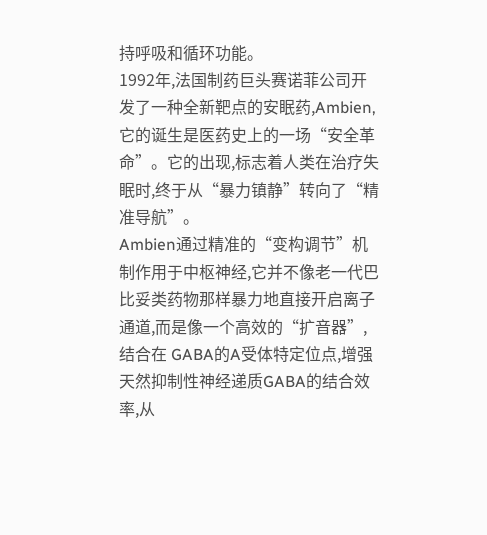持呼吸和循环功能。
1992年,法国制药巨头赛诺菲公司开发了一种全新靶点的安眠药,Ambien,它的诞生是医药史上的一场“安全革命”。它的出现,标志着人类在治疗失眠时,终于从“暴力镇静”转向了“精准导航”。
Ambien通过精准的“变构调节”机制作用于中枢神经,它并不像老一代巴比妥类药物那样暴力地直接开启离子通道,而是像一个高效的“扩音器”,结合在 GABA的A受体特定位点,增强天然抑制性神经递质GABA的结合效率,从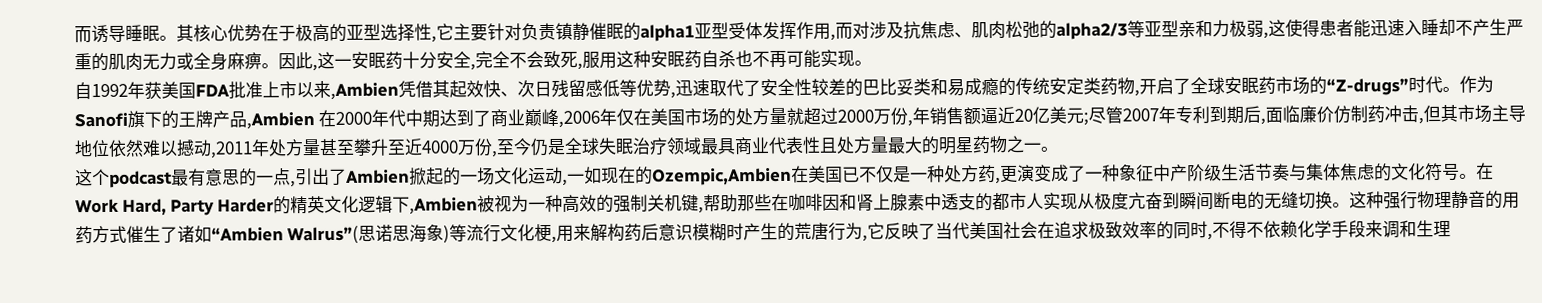而诱导睡眠。其核心优势在于极高的亚型选择性,它主要针对负责镇静催眠的alpha1亚型受体发挥作用,而对涉及抗焦虑、肌肉松弛的alpha2/3等亚型亲和力极弱,这使得患者能迅速入睡却不产生严重的肌肉无力或全身麻痹。因此,这一安眠药十分安全,完全不会致死,服用这种安眠药自杀也不再可能实现。
自1992年获美国FDA批准上市以来,Ambien凭借其起效快、次日残留感低等优势,迅速取代了安全性较差的巴比妥类和易成瘾的传统安定类药物,开启了全球安眠药市场的“Z-drugs”时代。作为Sanofi旗下的王牌产品,Ambien 在2000年代中期达到了商业巅峰,2006年仅在美国市场的处方量就超过2000万份,年销售额逼近20亿美元;尽管2007年专利到期后,面临廉价仿制药冲击,但其市场主导地位依然难以撼动,2011年处方量甚至攀升至近4000万份,至今仍是全球失眠治疗领域最具商业代表性且处方量最大的明星药物之一。
这个podcast最有意思的一点,引出了Ambien掀起的一场文化运动,一如现在的Ozempic,Ambien在美国已不仅是一种处方药,更演变成了一种象征中产阶级生活节奏与集体焦虑的文化符号。在Work Hard, Party Harder的精英文化逻辑下,Ambien被视为一种高效的强制关机键,帮助那些在咖啡因和肾上腺素中透支的都市人实现从极度亢奋到瞬间断电的无缝切换。这种强行物理静音的用药方式催生了诸如“Ambien Walrus”(思诺思海象)等流行文化梗,用来解构药后意识模糊时产生的荒唐行为,它反映了当代美国社会在追求极致效率的同时,不得不依赖化学手段来调和生理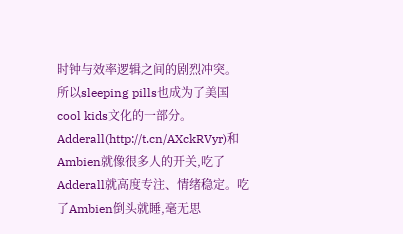时钟与效率逻辑之间的剧烈冲突。
所以sleeping pills也成为了美国cool kids文化的一部分。Adderall(http://t.cn/AXckRVyr)和Ambien就像很多人的开关,吃了Adderall就高度专注、情绪稳定。吃了Ambien倒头就睡,毫无思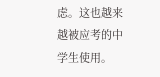虑。这也越来越被应考的中学生使用。